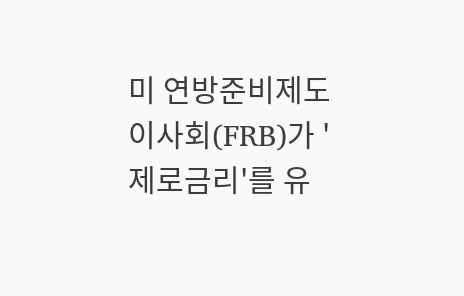미 연방준비제도이사회(FRB)가 '제로금리'를 유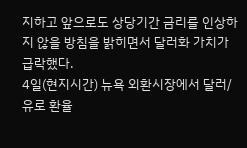지하고 앞으로도 상당기간 금리를 인상하지 않을 방침을 밝히면서 달러화 가치가 급락했다.
4일(현지시간) 뉴욕 외환시장에서 달러/유로 환율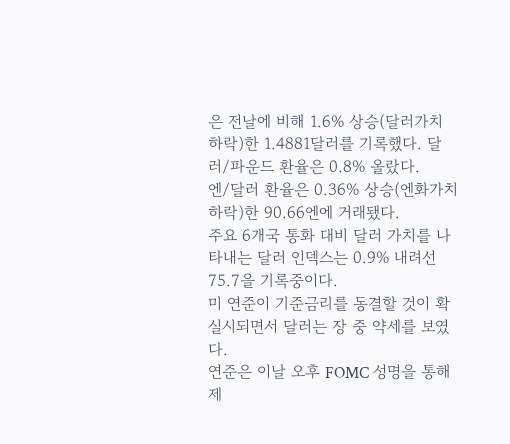은 전날에 비해 1.6% 상승(달러가치 하락)한 1.4881달러를 기록했다. 달러/파운드 환율은 0.8% 올랐다.
엔/달러 환율은 0.36% 상승(엔화가치 하락)한 90.66엔에 거래됐다.
주요 6개국 통화 대비 달러 가치를 나타내는 달러 인덱스는 0.9% 내려선 75.7을 기록중이다.
미 연준이 기준금리를 동결할 것이 확실시되면서 달러는 장 중 약세를 보였다.
연준은 이날 오후 FOMC 성명을 통해 제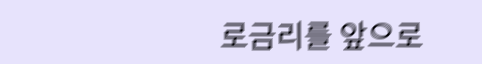로금리를 앞으로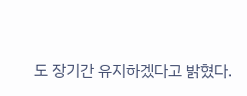도 장기간 유지하겠다고 밝혔다.